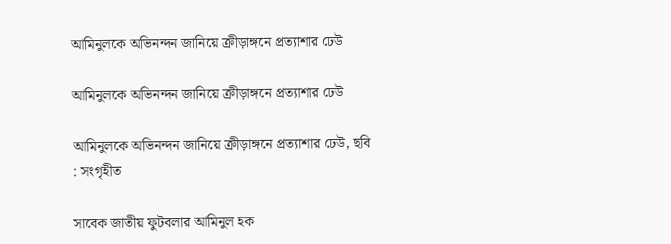আমিনুলকে অভিনন্দন জানিয়ে ক্রীড়াঙ্গনে প্রত্যাশার ঢেউ

আমিনুলকে অভিনন্দন জানিয়ে ক্রীড়াঙ্গনে প্রত্যাশার ঢেউ

আমিনুলকে অভিনন্দন জানিয়ে ক্রীড়াঙ্গনে প্রত্যাশার ঢেউ, ছবি : সংগৃহীত

সাবেক জাতীয় ফুটবলার আমিনুল হক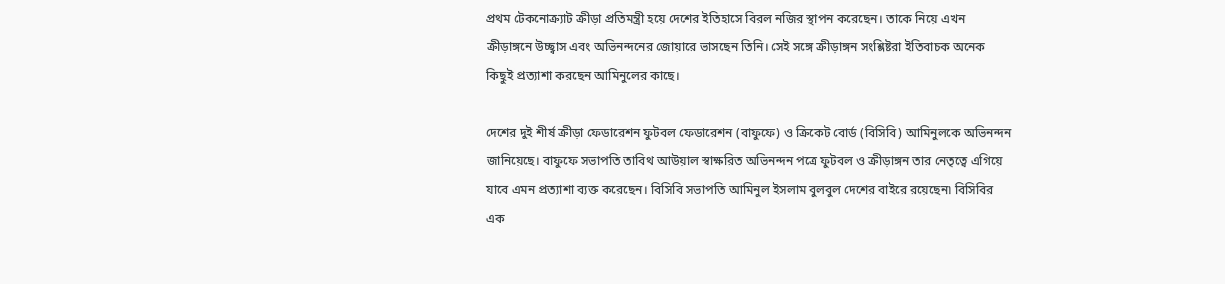প্রথম টেকনোক্র্যাট ক্রীড়া প্রতিমন্ত্রী হয়ে দেশের ইতিহাসে বিরল নজির স্থাপন করেছেন। তাকে নিয়ে এখন ক্রীড়াঙ্গনে উচ্ছ্বাস এবং অভিনন্দনের জোয়ারে ভাসছেন তিনি। সেই সঙ্গে ক্রীড়াঙ্গন সংশ্লিষ্টরা ইতিবাচক অনেক কিছুই প্রত্যাশা করছেন আমিনুলের কাছে।

দেশের দুই শীর্ষ ক্রীড়া ফেডারেশন ফুটবল ফেডারেশন (বাফুফে) ও ক্রিকেট বোর্ড (বিসিবি) আমিনুলকে অভিনন্দন জানিয়েছে। বাফুফে সভাপতি তাবিথ আউয়াল স্বাক্ষরিত অভিনন্দন পত্রে ফুটবল ও ক্রীড়াঙ্গন তার নেতৃত্বে এগিয়ে যাবে এমন প্রত্যাশা ব্যক্ত করেছেন। বিসিবি সভাপতি আমিনুল ইসলাম বুলবুল দেশের বাইরে রয়েছেন৷ বিসিবির এক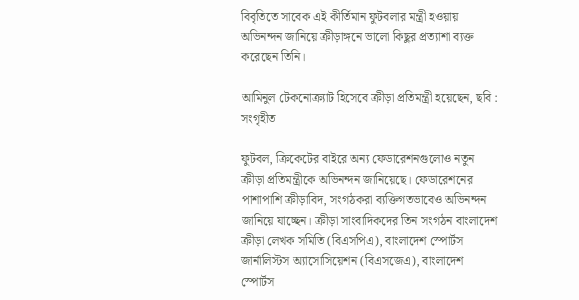বিবৃতিতে সাবেক এই কীর্তিমান ফুটবলার মন্ত্রী হওয়ায় অভিনন্দন জানিয়ে ক্রীড়াঙ্গনে ভালো কিছুর প্রত্যাশা ব্যক্ত করেছেন তিনি।

আমিনুল টেকনোক্র্যাট হিসেবে ক্রীড়া প্রতিমন্ত্রী হয়েছেন, ছবি : সংগৃহীত

ফুটবল, ক্রিকেটের বাইরে অন্য ফেডারেশনগুলোও নতুন ক্রীড়া প্রতিমন্ত্রীকে অভিনন্দন জানিয়েছে। ফেডারেশনের পাশাপাশি ক্রীড়াবিদ, সংগঠকরা ব্যক্তিগতভাবেও অভিনন্দন জানিয়ে যাচ্ছেন। ক্রীড়া সাংবাদিকদের তিন সংগঠন বাংলাদেশ ক্রীড়া লেখক সমিতি (বিএসপিএ), বাংলাদেশ স্পোর্টস জার্নালিস্টস অ্যাসোসিয়েশন (বিএসজেএ), বাংলাদেশ স্পোর্টস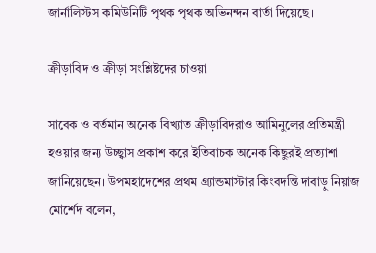জার্নালিস্টস কমিউনিটি পৃথক পৃথক অভিনন্দন বার্তা দিয়েছে।

ক্রীড়াবিদ ও ক্রীড়া সংশ্লিষ্টদের চাওয়া

সাবেক ও বর্তমান অনেক বিখ্যাত ক্রীড়াবিদরাও আমিনুলের প্রতিমন্ত্রী হওয়ার জন্য উচ্ছ্বাস প্রকাশ করে ইতিবাচক অনেক কিছুরই প্রত্যাশা জানিয়েছেন। উপমহাদেশের প্রথম গ্র্যান্ডমাস্টার কিংবদন্তি দাবাড়ু নিয়াজ মোর্শেদ বলেন,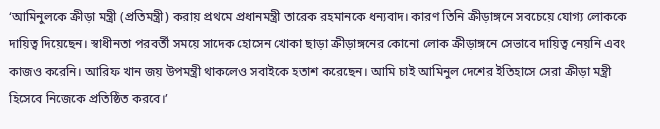‘আমিনুলকে ক্রীড়া মন্ত্রী (প্রতিমন্ত্রী) করায় প্রথমে প্রধানমন্ত্রী তারেক রহমানকে ধন্যবাদ। কারণ তিনি ক্রীড়াঙ্গনে সবচেয়ে যোগ্য লোককে দায়িত্ব দিয়েছেন। স্বাধীনতা পরবর্তী সময়ে সাদেক হোসেন খোকা ছাড়া ক্রীড়াঙ্গনের কোনো লোক ক্রীড়াঙ্গনে সেভাবে দায়িত্ব নেয়নি এবং কাজও করেনি। আরিফ খান জয় উপমন্ত্রী থাকলেও সবাইকে হতাশ করেছেন। আমি চাই আমিনুল দেশের ইতিহাসে সেরা ক্রীড়া মন্ত্রী হিসেবে নিজেকে প্রতিষ্ঠিত করবে।’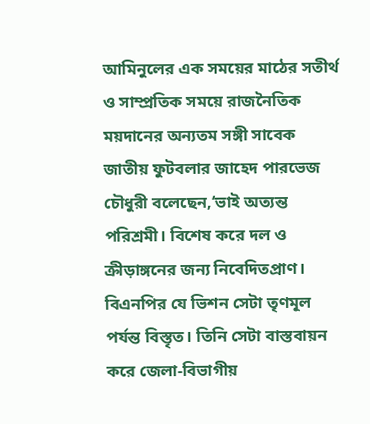আমিনুলের এক সময়ের মাঠের সতীর্থ ও সাম্প্রতিক সময়ে রাজনৈতিক ময়দানের অন্যতম সঙ্গী সাবেক জাতীয় ফুটবলার জাহেদ পারভেজ চৌধুরী বলেছেন,‘ভাই অত্যন্ত পরিশ্রমী। বিশেষ করে দল ও ক্রীড়াঙ্গনের জন্য নিবেদিতপ্রাণ। বিএনপির যে ভিশন সেটা তৃণমূল পর্যন্ত বিস্তৃত। তিনি সেটা বাস্তবায়ন করে জেলা-বিভাগীয়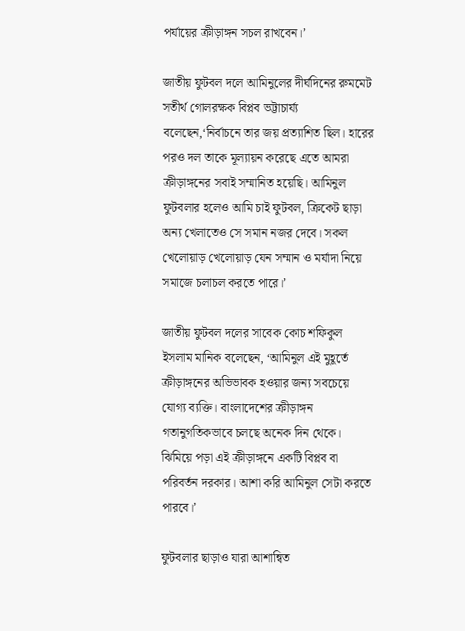পর্যায়ের ক্রীড়াঙ্গন সচল রাখবেন।’

জাতীয় ফুটবল দলে আমিনুলের দীর্ঘদিনের রুমমেট সতীর্থ গোলরক্ষক বিপ্লব ভট্টাচার্য্য বলেছেন,‘নির্বাচনে তার জয় প্রত্যাশিত ছিল। হারের পরও দল তাকে মূল্যায়ন করেছে এতে আমরা ক্রীড়াঙ্গনের সবাই সম্মানিত হয়েছি। আমিনুল ফুটবলার হলেও আমি চাই ফুটবল, ক্রিকেট ছাড়া অন্য খেলাতেও সে সমান নজর দেবে। সকল খেলোয়াড় খেলোয়াড় যেন সম্মান ও মর্যাদা নিয়ে সমাজে চলাচল করতে পারে।’

জাতীয় ফুটবল দলের সাবেক কোচ শফিকুল ইসলাম মানিক বলেছেন, ‘আমিনুল এই মুহূর্তে ক্রীড়াঙ্গনের অভিভাবক হওয়ার জন্য সবচেয়ে যোগ্য ব্যক্তি। বাংলাদেশের ক্রীড়াঙ্গন গতানুগতিকভাবে চলছে অনেক দিন থেকে। ঝিমিয়ে পড়া এই ক্রীড়াঙ্গনে একটি বিপ্লব বা পরিবর্তন দরকার। আশা করি আমিনুল সেটা করতে পারবে।’

ফুটবলার ছাড়াও যারা আশান্বিত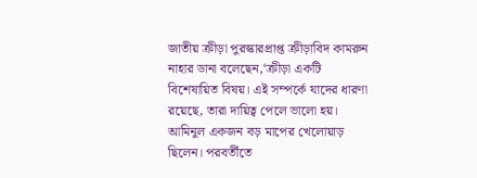জাতীয় ক্রীড়া পুরস্কারপ্রাপ্ত ক্রীড়াবিদ কামরুন নাহার ডানা বলেছেন,‘ক্রীড়া একটি বিশেষায়িত বিষয়। এই সম্পর্কে যাদের ধারণা রয়েছে, তারা দায়িত্ব পেলে ভালো হয়। আমিনুল একজন বড় মাপের খেলোয়াড় ছিলেন। পরবর্তীতে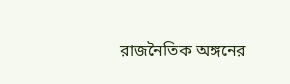রাজনৈতিক অঙ্গনের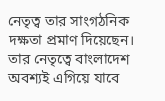নেতৃত্ব তার সাংগঠনিক দক্ষতা প্রমাণ দিয়েছেন। তার নেতৃত্বে বাংলাদেশ অবশ্যই এগিয়ে যাবে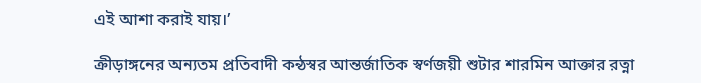এই আশা করাই যায়।’

ক্রীড়াঙ্গনের অন্যতম প্রতিবাদী কন্ঠস্বর আন্তর্জাতিক স্বর্ণজয়ী শুটার শারমিন আক্তার রত্না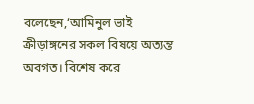বলেছেন,‘আমিনুল ভাই ক্রীড়াঙ্গনের সকল বিষয়ে অত্যন্ত অবগত। বিশেষ করে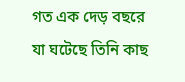গত এক দেড় বছরে যা ঘটেছে তিনি কাছ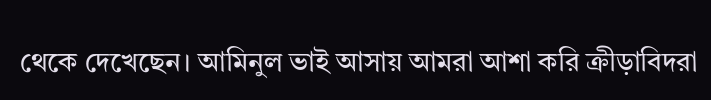থেকে দেখেছেন। আমিনুল ভাই আসায় আমরা আশা করি ক্রীড়াবিদরা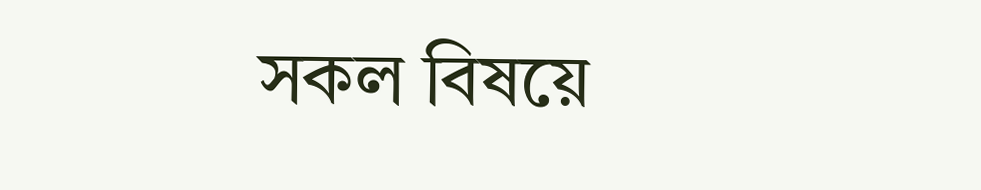সকল বিষয়ে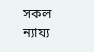সকল ন্যায্য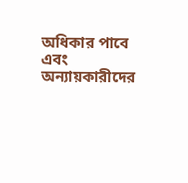অধিকার পাবে এবং অন্যায়কারীদের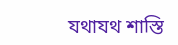যথাযথ শাস্তি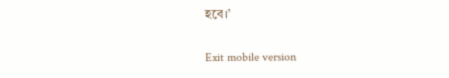হবে।’

Exit mobile version